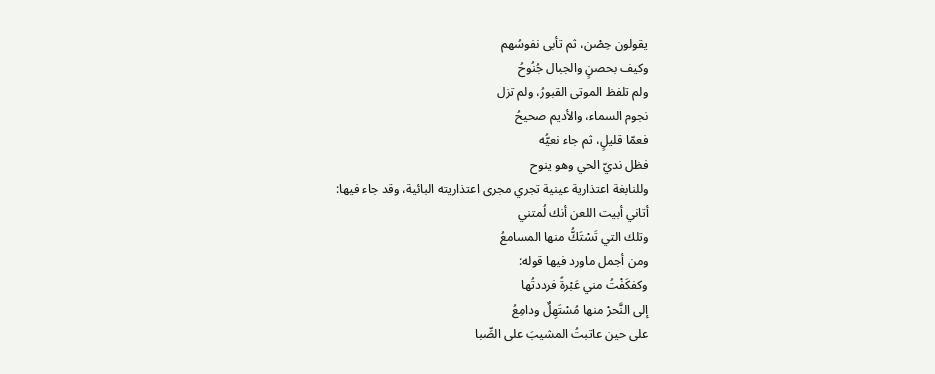يقولون حِصْن، ثم تأبى نفوسُهم
وكيف بحصنٍ والجبال جُنُوحُ
ولم تلفظ الموتى القبورُ، ولم تزل
نجوم السماء، والأديم صحيحُ
فعمّا قليلٍ، ثم جاء نعيُّه
فظل نديّ الحي وهو ينوح
وللنابغة اعتذارية عينية تجري مجرى اعتذاريته البائية، وقد جاء فيها:
أتاني أبيت اللعن أنك لُمتني
وتلك التي تَسْتَكُّ منها المسامعُ
ومن أجمل ماورد فيها قوله:
وكفكَفْتُ مني عَبْرةً فرددتُها
إلى النَّحرْ منها مُسْتَهِلٌ ودامِعُ
على حين عاتبتُ المشيبَ على الصِّبا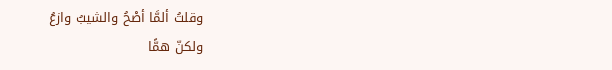وقلتُ ألمَّا أصْحُ والشيبُ وازعُ
ولكنّ همًّا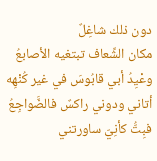دون ذلك شاغِلٌ
مكان الشِّعاف تبتغيه الأصابعُ
وعْيِدُ أبي قابُوسَ في غير كُنْهِه
أتاني ودوني راكسٌ فالضَّواجِعُ
فبِتُّ كأنِيّ ساورتني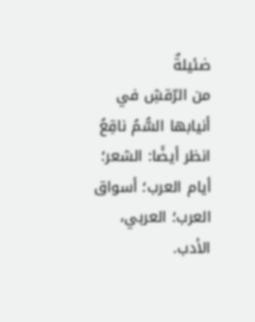ضئيلةٌ
من الرّقشِ في أنيابها السُّمُ ناقِعُ
انظر أيضًا: الشعر؛ أيام العرب؛ أسواق العرب؛ العربي، الأدب.